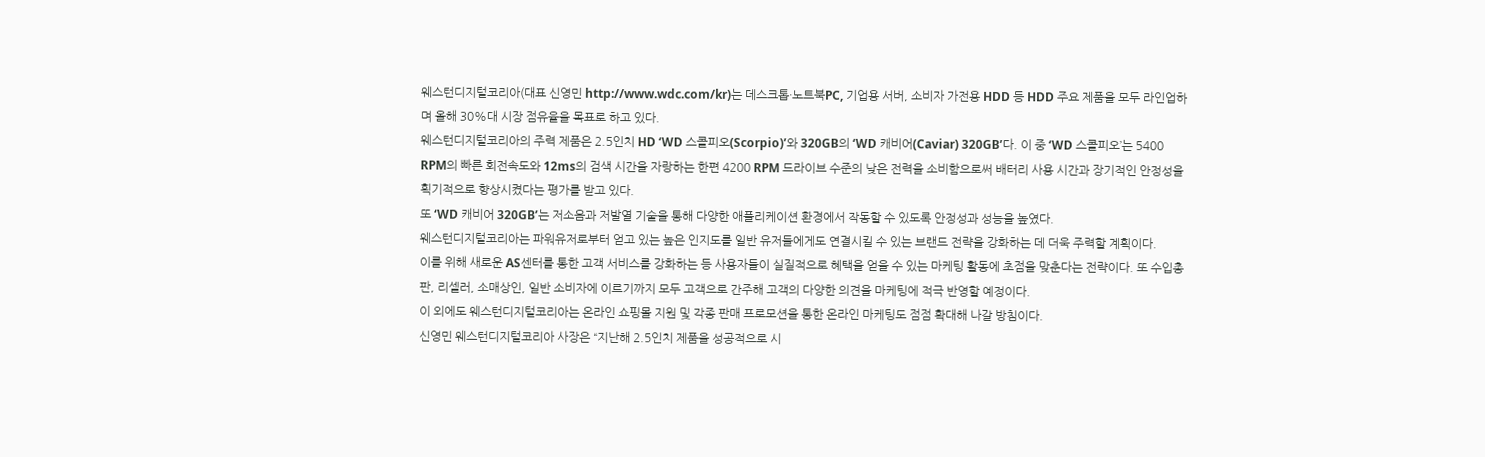웨스턴디지털코리아(대표 신영민 http://www.wdc.com/kr)는 데스크톱·노트북PC, 기업용 서버, 소비자 가전용 HDD 등 HDD 주요 제품을 모두 라인업하며 올해 30%대 시장 점유율을 목표로 하고 있다.
웨스턴디지털코리아의 주력 제품은 2.5인치 HD ‘WD 스콜피오(Scorpio)’와 320GB의 ‘WD 캐비어(Caviar) 320GB’다. 이 중 ‘WD 스콜피오’는 5400 RPM의 빠른 회전속도와 12ms의 검색 시간을 자랑하는 한편 4200 RPM 드라이브 수준의 낮은 전력을 소비함으로써 배터리 사용 시간과 장기적인 안정성을 획기적으로 향상시켰다는 평가를 받고 있다.
또 ‘WD 캐비어 320GB’는 저소음과 저발열 기술을 통해 다양한 애플리케이션 환경에서 작동할 수 있도록 안정성과 성능을 높였다.
웨스턴디지털코리아는 파워유저로부터 얻고 있는 높은 인지도를 일반 유저들에게도 연결시킬 수 있는 브랜드 전략을 강화하는 데 더욱 주력할 계획이다.
이를 위해 새로운 AS센터를 통한 고객 서비스를 강화하는 등 사용자들이 실질적으로 혜택을 얻을 수 있는 마케팅 활동에 초점을 맞춘다는 전략이다. 또 수입총판, 리셀러, 소매상인, 일반 소비자에 이르기까지 모두 고객으로 간주해 고객의 다양한 의견을 마케팅에 적극 반영할 예정이다.
이 외에도 웨스턴디지털코리아는 온라인 쇼핑몰 지원 및 각종 판매 프로모션을 통한 온라인 마케팅도 점점 확대해 나갈 방침이다.
신영민 웨스턴디지털코리아 사장은 “지난해 2.5인치 제품을 성공적으로 시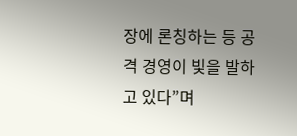장에 론칭하는 등 공격 경영이 빛을 발하고 있다”며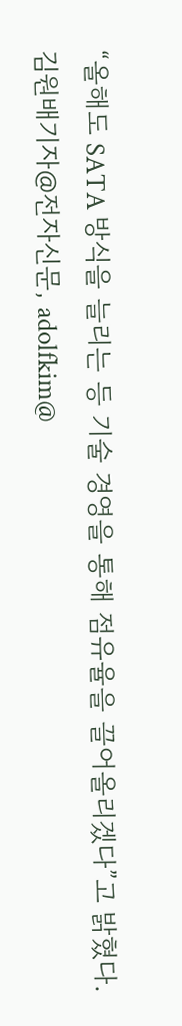“올해도 SATA 방식을 늘리는 등 기술 경영을 통해 점유율을 끌어올리겠다”고 밝혔다.
김원배기자@전자신문, adolfkim@